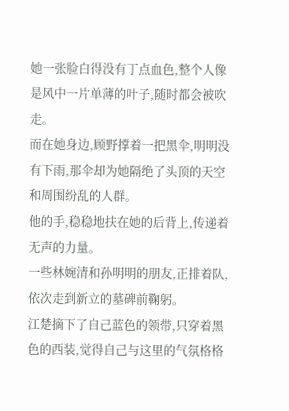她一张脸白得没有丁点血色,整个人像是风中一片单薄的叶子,随时都会被吹走。
而在她身边,顾野撑着一把黑伞,明明没有下雨,那伞却为她隔绝了头顶的天空和周围纷乱的人群。
他的手,稳稳地扶在她的后背上,传递着无声的力量。
一些林婉清和孙明明的朋友,正排着队,依次走到新立的墓碑前鞠躬。
江楚摘下了自己蓝色的领带,只穿着黑色的西装,觉得自己与这里的气氛格格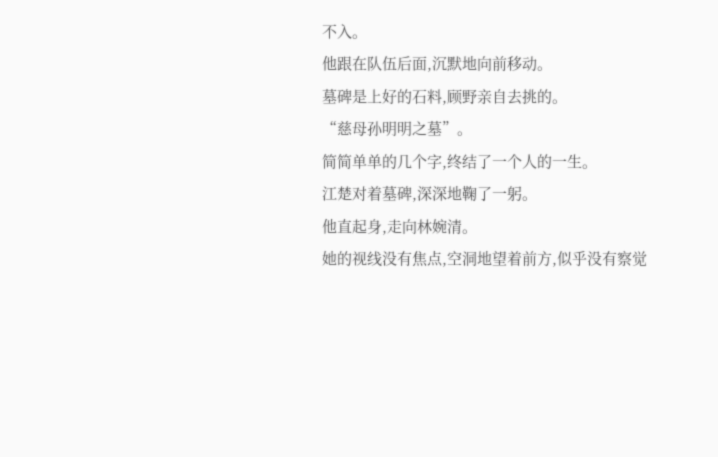不入。
他跟在队伍后面,沉默地向前移动。
墓碑是上好的石料,顾野亲自去挑的。
“慈母孙明明之墓”。
简简单单的几个字,终结了一个人的一生。
江楚对着墓碑,深深地鞠了一躬。
他直起身,走向林婉清。
她的视线没有焦点,空洞地望着前方,似乎没有察觉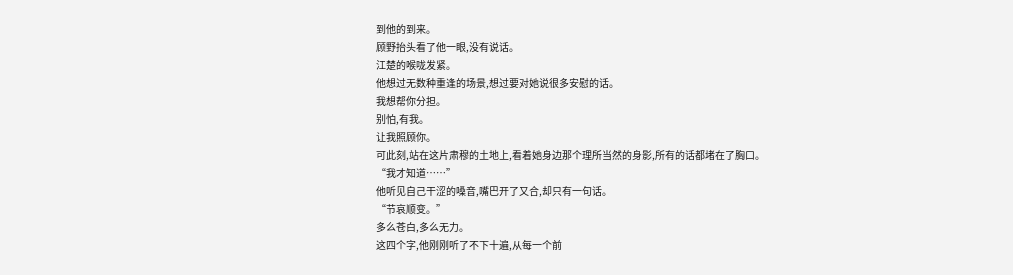到他的到来。
顾野抬头看了他一眼,没有说话。
江楚的喉咙发紧。
他想过无数种重逢的场景,想过要对她说很多安慰的话。
我想帮你分担。
别怕,有我。
让我照顾你。
可此刻,站在这片肃穆的土地上,看着她身边那个理所当然的身影,所有的话都堵在了胸口。
“我才知道……”
他听见自己干涩的嗓音,嘴巴开了又合,却只有一句话。
“节哀顺变。”
多么苍白,多么无力。
这四个字,他刚刚听了不下十遍,从每一个前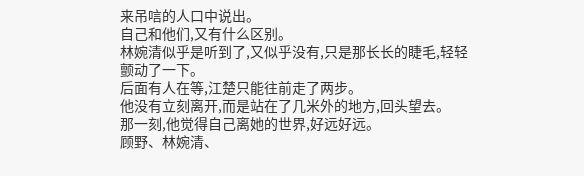来吊唁的人口中说出。
自己和他们,又有什么区别。
林婉清似乎是听到了,又似乎没有,只是那长长的睫毛,轻轻颤动了一下。
后面有人在等,江楚只能往前走了两步。
他没有立刻离开,而是站在了几米外的地方,回头望去。
那一刻,他觉得自己离她的世界,好远好远。
顾野、林婉清、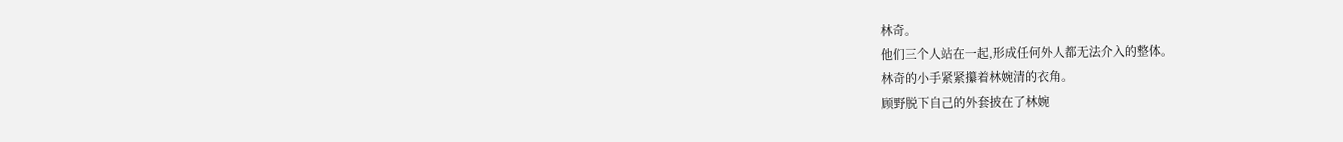林奇。
他们三个人站在一起,形成任何外人都无法介入的整体。
林奇的小手紧紧攥着林婉清的衣角。
顾野脱下自己的外套披在了林婉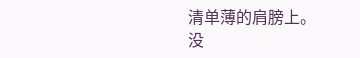清单薄的肩膀上。
没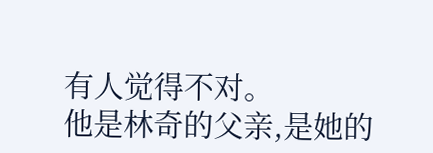有人觉得不对。
他是林奇的父亲,是她的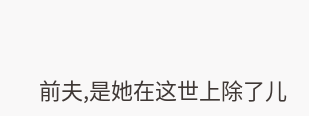前夫,是她在这世上除了儿